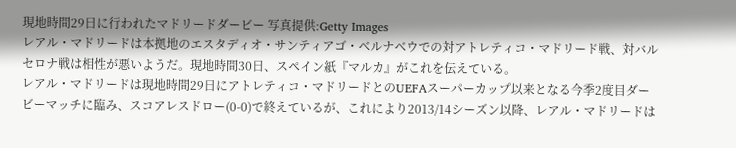現地時間29日に行われたマドリードダービー 写真提供:Getty Images
レアル・マドリードは本拠地のエスタディオ・サンティアゴ・ベルナベウでの対アトレティコ・マドリード戦、対バルセロナ戦は相性が悪いようだ。現地時間30日、スペイン紙『マルカ』がこれを伝えている。
レアル・マドリードは現地時間29日にアトレティコ・マドリードとのUEFAスーパーカップ以来となる今季2度目ダービーマッチに臨み、スコアレスドロー(0-0)で終えているが、これにより2013/14シーズン以降、レアル・マドリードは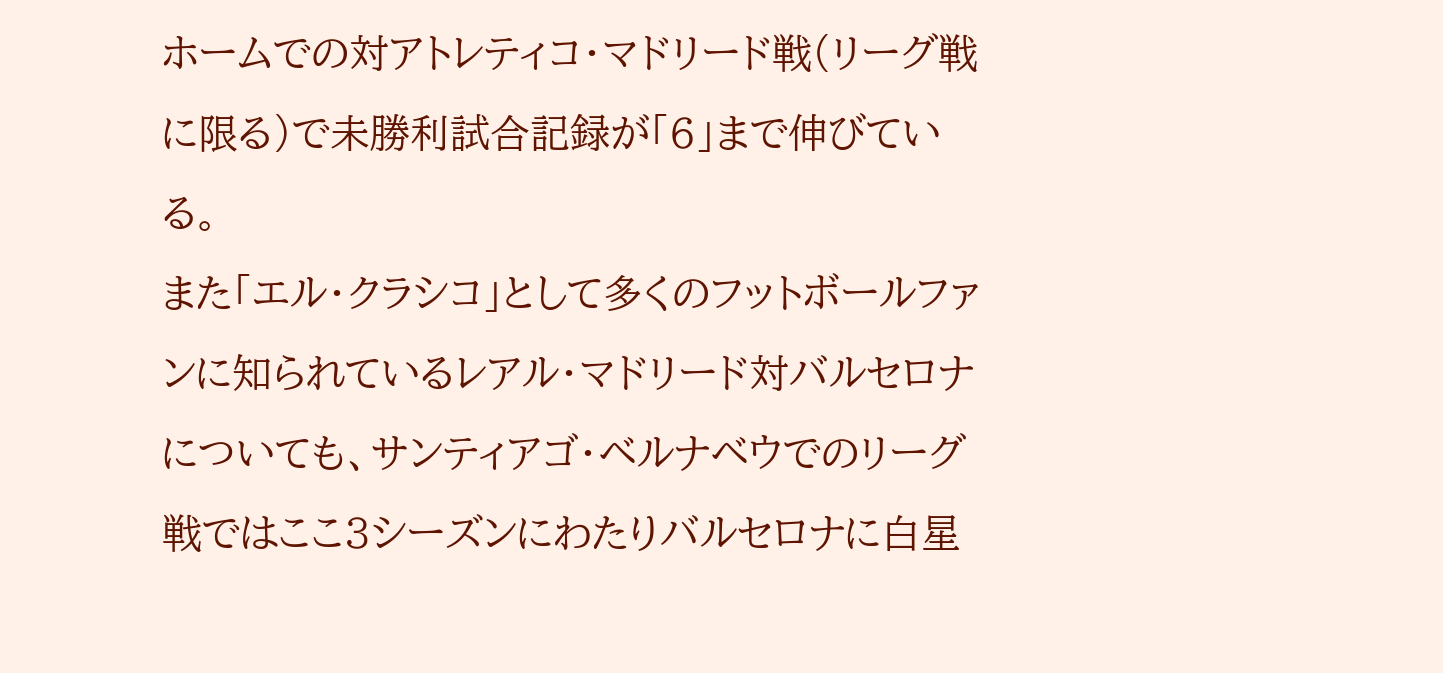ホームでの対アトレティコ・マドリード戦(リーグ戦に限る)で未勝利試合記録が「6」まで伸びている。
また「エル・クラシコ」として多くのフットボールファンに知られているレアル・マドリード対バルセロナについても、サンティアゴ・ベルナベウでのリーグ戦ではここ3シーズンにわたりバルセロナに白星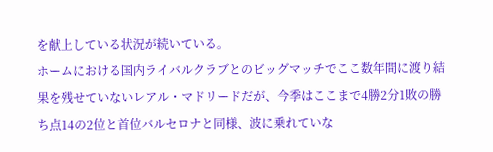を献上している状況が続いている。
ホームにおける国内ライバルクラブとのビッグマッチでここ数年間に渡り結果を残せていないレアル・マドリードだが、今季はここまで4勝2分1敗の勝ち点14の2位と首位バルセロナと同様、波に乗れていな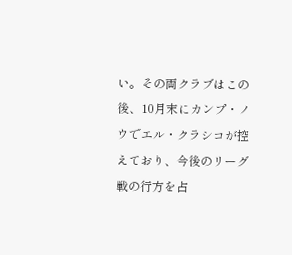い。その両クラブはこの後、10月末にカンプ・ノウでエル・クラシコが控えており、今後のリーグ戦の行方を占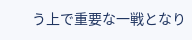う上で重要な一戦となり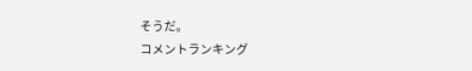そうだ。
コメントランキング